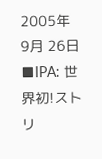2005年 9月 26日
■IPA: 世界初!ストリ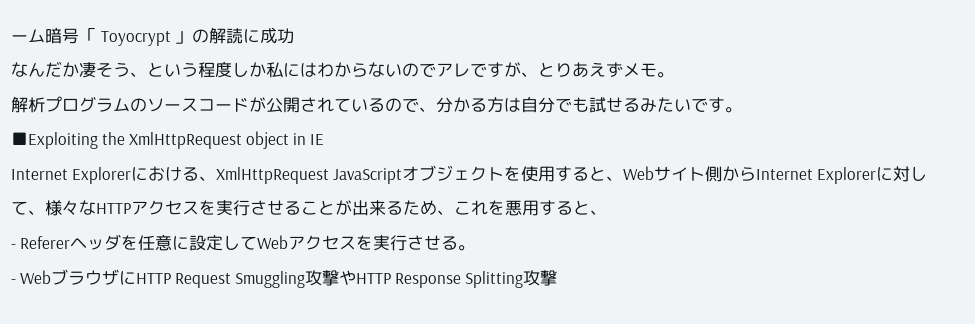ーム暗号「 Toyocrypt 」の解読に成功
なんだか凄そう、という程度しか私にはわからないのでアレですが、とりあえずメモ。
解析プログラムのソースコードが公開されているので、分かる方は自分でも試せるみたいです。
■Exploiting the XmlHttpRequest object in IE
Internet Explorerにおける、XmlHttpRequest JavaScriptオブジェクトを使用すると、Webサイト側からInternet Explorerに対して、様々なHTTPアクセスを実行させることが出来るため、これを悪用すると、
- Refererヘッダを任意に設定してWebアクセスを実行させる。
- WebブラウザにHTTP Request Smuggling攻撃やHTTP Response Splitting攻撃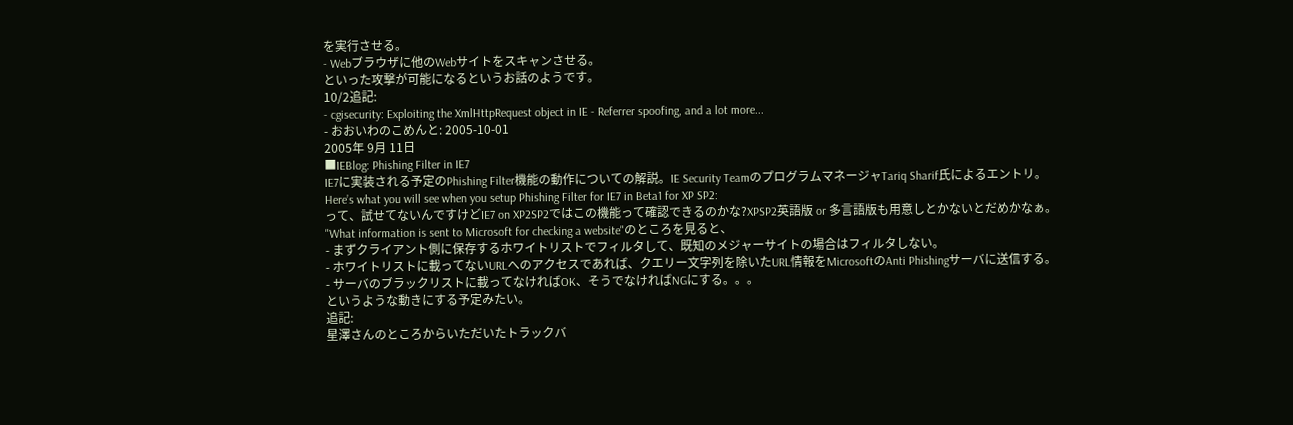を実行させる。
- Webブラウザに他のWebサイトをスキャンさせる。
といった攻撃が可能になるというお話のようです。
10/2追記:
- cgisecurity: Exploiting the XmlHttpRequest object in IE - Referrer spoofing, and a lot more...
- おおいわのこめんと: 2005-10-01
2005年 9月 11日
■IEBlog: Phishing Filter in IE7
IE7に実装される予定のPhishing Filter機能の動作についての解説。IE Security TeamのプログラムマネージャTariq Sharif氏によるエントリ。
Here’s what you will see when you setup Phishing Filter for IE7 in Beta1 for XP SP2:
って、試せてないんですけどIE7 on XP2SP2ではこの機能って確認できるのかな?XPSP2英語版 or 多言語版も用意しとかないとだめかなぁ。
"What information is sent to Microsoft for checking a website"のところを見ると、
- まずクライアント側に保存するホワイトリストでフィルタして、既知のメジャーサイトの場合はフィルタしない。
- ホワイトリストに載ってないURLへのアクセスであれば、クエリー文字列を除いたURL情報をMicrosoftのAnti Phishingサーバに送信する。
- サーバのブラックリストに載ってなければOK、そうでなければNGにする。。。
というような動きにする予定みたい。
追記:
星澤さんのところからいただいたトラックバ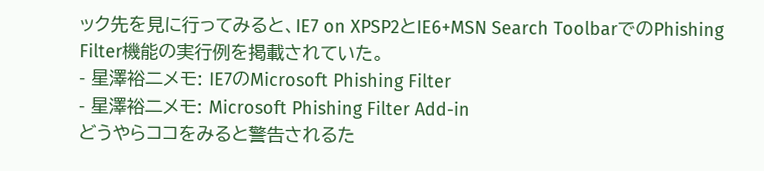ック先を見に行ってみると、IE7 on XPSP2とIE6+MSN Search ToolbarでのPhishing Filter機能の実行例を掲載されていた。
- 星澤裕二メモ: IE7のMicrosoft Phishing Filter
- 星澤裕二メモ: Microsoft Phishing Filter Add-in
どうやらココをみると警告されるた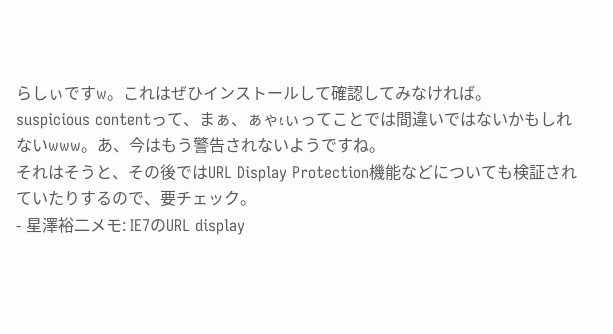らしぃですw。これはぜひインストールして確認してみなければ。
suspicious contentって、まぁ、ぁゃιぃってことでは間違いではないかもしれないwww。あ、今はもう警告されないようですね。
それはそうと、その後ではURL Display Protection機能などについても検証されていたりするので、要チェック。
- 星澤裕二メモ: IE7のURL display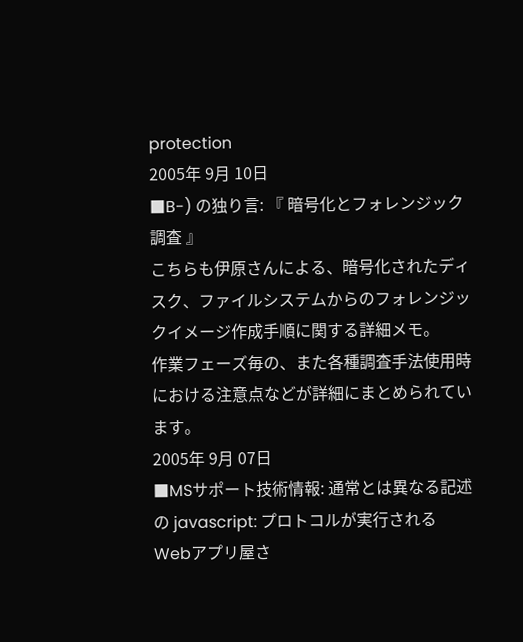protection
2005年 9月 10日
■B-) の独り言: 『 暗号化とフォレンジック調査 』
こちらも伊原さんによる、暗号化されたディスク、ファイルシステムからのフォレンジックイメージ作成手順に関する詳細メモ。
作業フェーズ毎の、また各種調査手法使用時における注意点などが詳細にまとめられています。
2005年 9月 07日
■MSサポート技術情報: 通常とは異なる記述の javascript: プロトコルが実行される
Webアプリ屋さ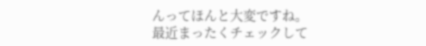んってほんと大変ですね。
最近まったくチェックして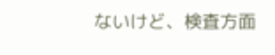ないけど、検査方面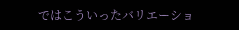ではこういったバリエーショ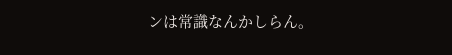ンは常識なんかしらん。